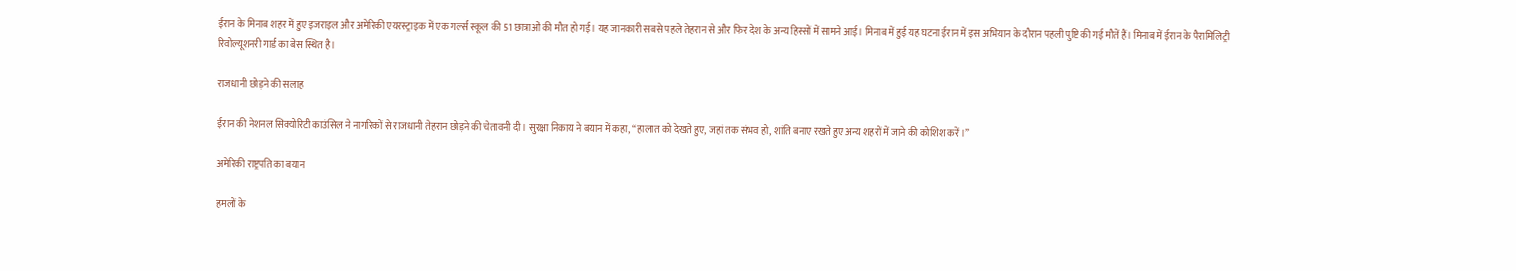ईरान के मिनाब शहर में हुए इजराइल और अमेरिकी एयरस्ट्राइक में एक गर्ल्स स्कूल की 51 छात्राओं की मौत हो गई। यह जानकारी सबसे पहले तेहरान से और फिर देश के अन्य हिस्सों में सामने आई। मिनाब में हुई यह घटना ईरान में इस अभियान के दौरान पहली पुष्टि की गई मौतें हैं। मिनाब में ईरान के पैरामिलिट्री रिवोल्यूशनरी गार्ड का बेस स्थित है।

राजधानी छोड़ने की सलाह

ईरान की नेशनल सिक्योरिटी काउंसिल ने नागरिकों से राजधानी तेहरान छोड़ने की चेतावनी दी। सुरक्षा निकाय ने बयान में कहा, “हालात को देखते हुए, जहां तक संभव हो, शांति बनाए रखते हुए अन्य शहरों में जाने की कोशिश करें।”

अमेरिकी राष्ट्रपति का बयान

हमलों के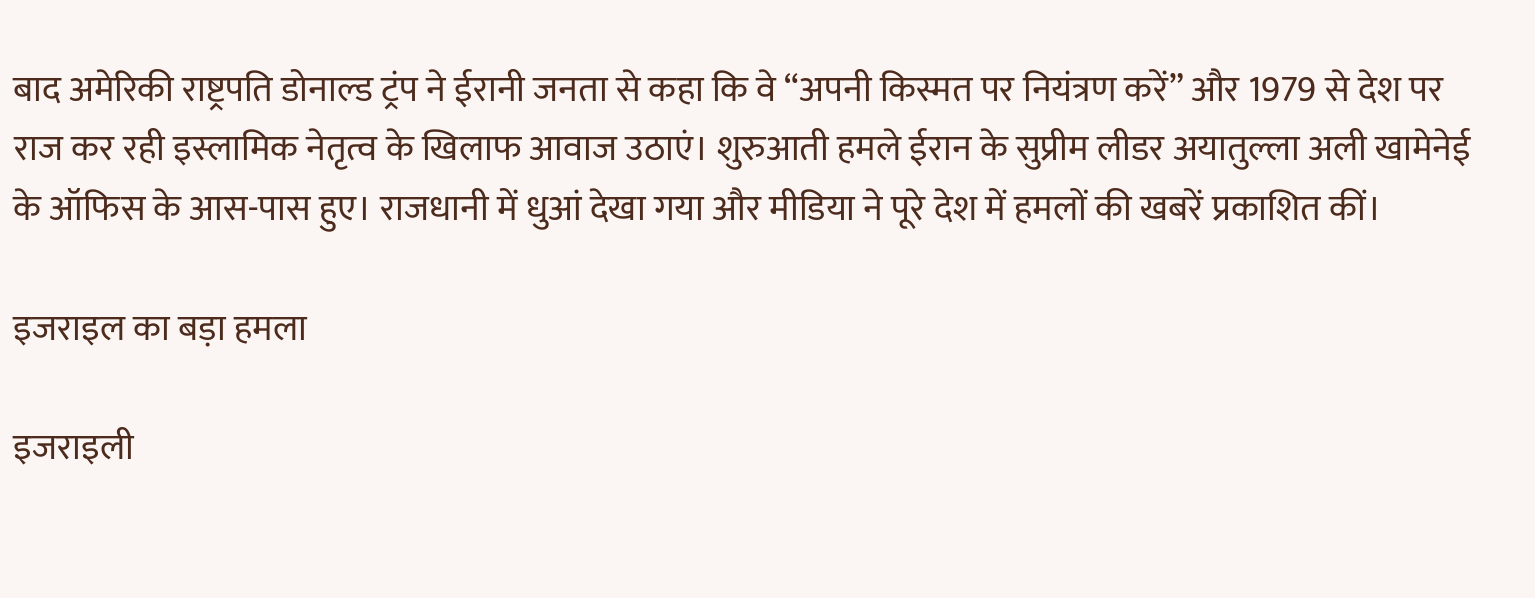बाद अमेरिकी राष्ट्रपति डोनाल्ड ट्रंप ने ईरानी जनता से कहा कि वे “अपनी किस्मत पर नियंत्रण करें” और 1979 से देश पर राज कर रही इस्लामिक नेतृत्व के खिलाफ आवाज उठाएं। शुरुआती हमले ईरान के सुप्रीम लीडर अयातुल्ला अली खामेनेई के ऑफिस के आस-पास हुए। राजधानी में धुआं देखा गया और मीडिया ने पूरे देश में हमलों की खबरें प्रकाशित कीं।

इजराइल का बड़ा हमला

इजराइली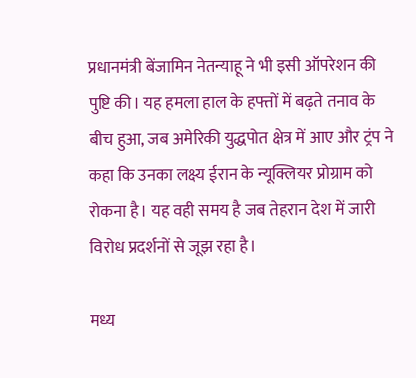प्रधानमंत्री बेंजामिन नेतन्याहू ने भी इसी ऑपरेशन की पुष्टि की। यह हमला हाल के हफ्तों में बढ़ते तनाव के बीच हुआ, जब अमेरिकी युद्धपोत क्षेत्र में आए और ट्रंप ने कहा कि उनका लक्ष्य ईरान के न्यूक्लियर प्रोग्राम को रोकना है। यह वही समय है जब तेहरान देश में जारी विरोध प्रदर्शनों से जूझ रहा है।

मध्य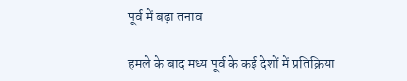पूर्व में बढ़ा तनाव

हमले के बाद मध्य पूर्व के कई देशों में प्रतिक्रिया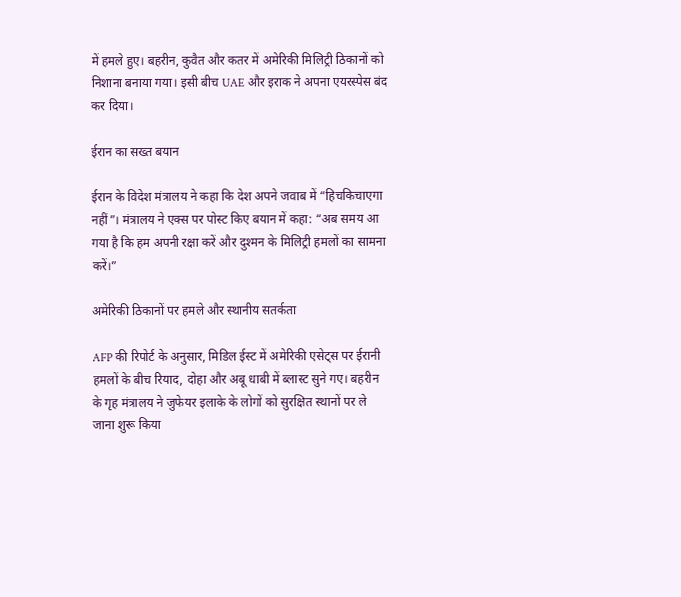में हमले हुए। बहरीन, कुवैत और कतर में अमेरिकी मिलिट्री ठिकानों को निशाना बनाया गया। इसी बीच UAE और इराक ने अपना एयरस्पेस बंद कर दिया।

ईरान का सख्त बयान

ईरान के विदेश मंत्रालय ने कहा कि देश अपने जवाब में “हिचकिचाएगा नहीं”। मंत्रालय ने एक्स पर पोस्ट किए बयान में कहा: “अब समय आ गया है कि हम अपनी रक्षा करें और दुश्मन के मिलिट्री हमलों का सामना करें।”

अमेरिकी ठिकानों पर हमले और स्थानीय सतर्कता

AFP की रिपोर्ट के अनुसार, मिडिल ईस्ट में अमेरिकी एसेट्स पर ईरानी हमलों के बीच रियाद, दोहा और अबू धाबी में ब्लास्ट सुने गए। बहरीन के गृह मंत्रालय ने जुफेयर इलाके के लोगों को सुरक्षित स्थानों पर ले जाना शुरू किया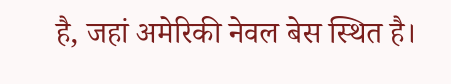है, जहां अमेरिकी नेवल बेस स्थित है।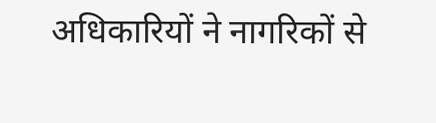अधिकारियों ने नागरिकों से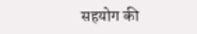सहयोग की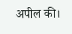अपील की।